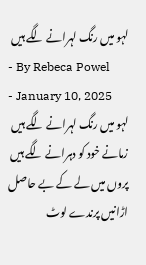لہو میں رنگ لہرانے لگے ہیں
- By Rebeca Powel
- January 10, 2025
لہو میں رنگ لہرانے لگے ہیں زمانے خود کو دہرانے لگے ہیں پروں میں لے کے بے حاصل اڑانیں پرندے لوٹ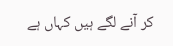کر آنے لگے ہیں کہاں ہے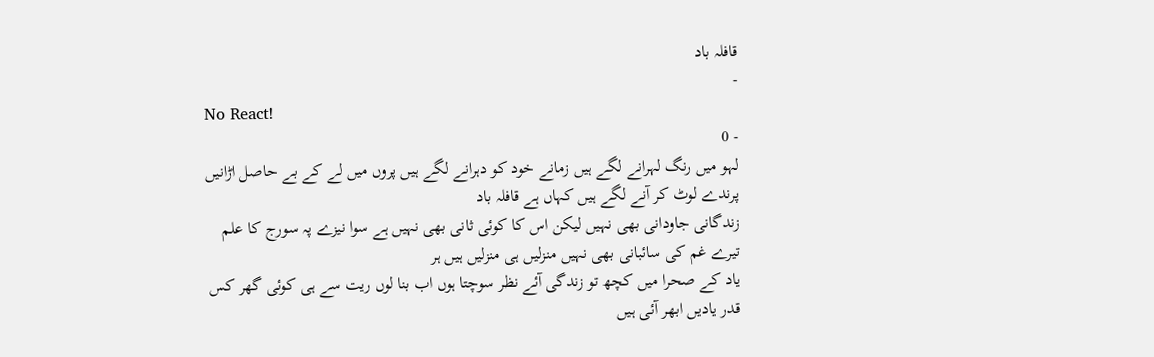قافلہ باد
-
No React!
- 0
لہو میں رنگ لہرانے لگے ہیں زمانے خود کو دہرانے لگے ہیں پروں میں لے کے بے حاصل اڑانیں پرندے لوٹ کر آنے لگے ہیں کہاں ہے قافلہ باد
زندگانی جاودانی بھی نہیں لیکن اس کا کوئی ثانی بھی نہیں ہے سوا نیزے پہ سورج کا علم تیرے غم کی سائبانی بھی نہیں منزلیں ہی منزلیں ہیں ہر
یاد کے صحرا میں کچھ تو زندگی آئے نظر سوچتا ہوں اب بنا لوں ریت سے ہی کوئی گھر کس قدر یادیں ابھر آئی ہیں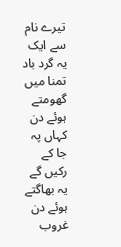تیرے نام سے ایک
یہ گرد باد تمنا میں گھومتے ہوئے دن کہاں پہ جا کے رکیں گے یہ بھاگتے ہوئے دن غروب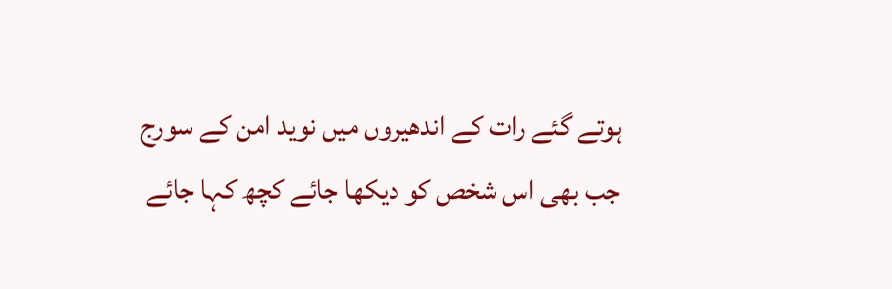ہوتے گئے رات کے اندھیروں میں نوید امن کے سورج
جب بھی اس شخص کو دیکھا جائے کچھ کہا جائے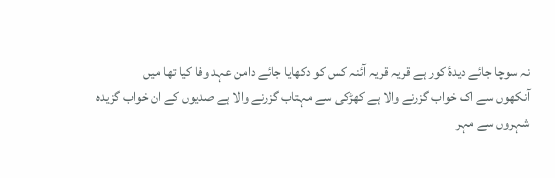نہ سوچا جائے دیدۂ کور ہے قریہ قریہ آئنہ کس کو دکھایا جائے دامن عہد وفا کیا تھا میں
آنکھوں سے اک خواب گزرنے والا ہے کھڑکی سے مہتاب گزرنے والا ہے صدیوں کے ان خواب گزیدہ شہروں سے مہر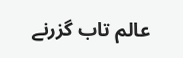عالم تاب گزرنے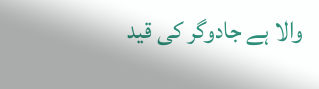والا ہے جادوگر کی قید